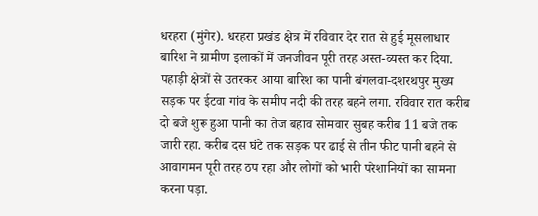धरहरा (मुंगेर). धरहरा प्रखंड क्षेत्र में रविवार देर रात से हुई मूसलाधार बारिश ने ग्रामीण इलाकों में जनजीवन पूरी तरह अस्त-व्यस्त कर दिया. पहाड़ी क्षेत्रों से उतरकर आया बारिश का पानी बंगलवा-दशरथपुर मुख्य सड़क पर ईटवा गांव के समीप नदी की तरह बहने लगा. रविवार रात करीब दो बजे शुरू हुआ पानी का तेज बहाव सोमवार सुबह करीब 11 बजे तक जारी रहा. करीब दस घंटे तक सड़क पर ढाई से तीन फीट पानी बहने से आवागमन पूरी तरह ठप रहा और लोगों को भारी परेशानियों का सामना करना पड़ा.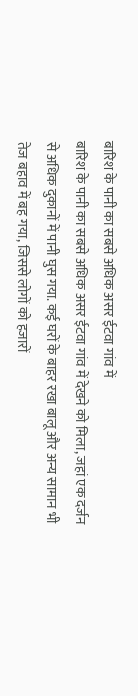बारिश के पानी का सबसे अधिक असर ईटवा गांव में
बारिश के पानी का सबसे अधिक असर ईटवा गांव में देखने को मिला, जहां एक दर्जन से अधिक दुकानों में पानी घुस गया. कई घरों के बाहर रखा बालू और अन्य सामान भी तेज बहाव में बह गया, जिससे लोगों को हजारों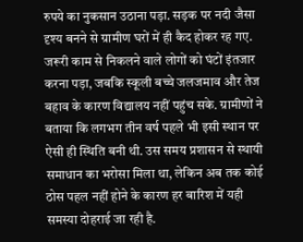रुपये का नुकसान उठाना पड़ा. सड़क पर नदी जैसा दृश्य बनने से ग्रामीण घरों में ही कैद होकर रह गए. जरूरी काम से निकलने वाले लोगों को घंटों इंतजार करना पड़ा, जबकि स्कूली बच्चे जलजमाव और तेज बहाव के कारण विद्यालय नहीं पहुंच सके. ग्रामीणों ने बताया कि लगभग तीन वर्ष पहले भी इसी स्थान पर ऐसी ही स्थिति बनी थी. उस समय प्रशासन से स्थायी समाधान का भरोसा मिला था, लेकिन अब तक कोई ठोस पहल नहीं होने के कारण हर बारिश में यही समस्या दोहराई जा रही है.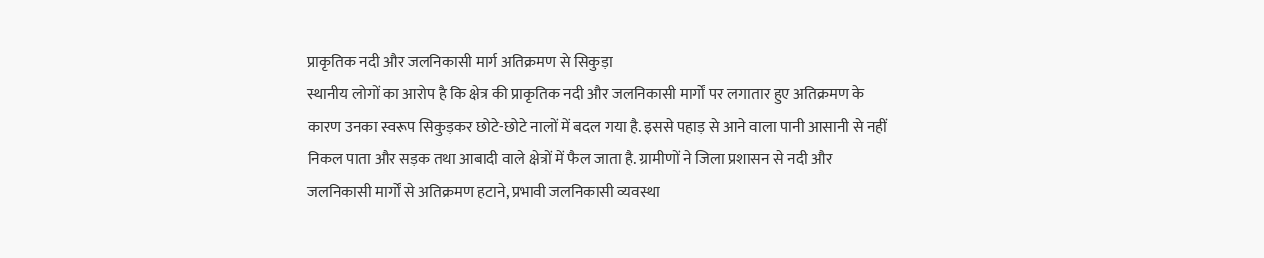प्राकृतिक नदी और जलनिकासी मार्ग अतिक्रमण से सिकुड़ा
स्थानीय लोगों का आरोप है कि क्षेत्र की प्राकृतिक नदी और जलनिकासी मार्गों पर लगातार हुए अतिक्रमण के कारण उनका स्वरूप सिकुड़कर छोटे-छोटे नालों में बदल गया है. इससे पहाड़ से आने वाला पानी आसानी से नहीं निकल पाता और सड़क तथा आबादी वाले क्षेत्रों में फैल जाता है. ग्रामीणों ने जिला प्रशासन से नदी और जलनिकासी मार्गों से अतिक्रमण हटाने, प्रभावी जलनिकासी व्यवस्था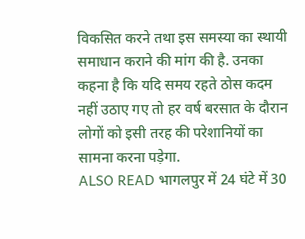विकसित करने तथा इस समस्या का स्थायी समाधान कराने की मांग की है. उनका कहना है कि यदि समय रहते ठोस कदम नहीं उठाए गए तो हर वर्ष बरसात के दौरान लोगों को इसी तरह की परेशानियों का सामना करना पड़ेगा.
ALSO READ भागलपुर में 24 घंटे में 30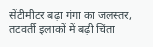सेंटीमीटर बढ़ा गंगा का जलस्तर, तटवर्ती इलाकों में बढ़ी चिंता